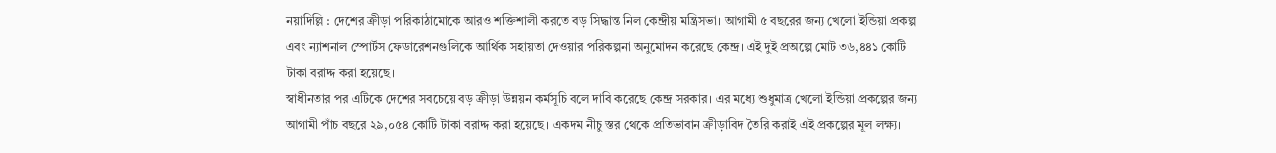নয়াদিল্লি : দেশের ক্রীড়া পরিকাঠামোকে আরও শক্তিশালী করতে বড় সিদ্ধান্ত নিল কেন্দ্রীয় মন্ত্রিসভা। আগামী ৫ বছরের জন্য খেলো ইন্ডিয়া প্রকল্প এবং ন্যাশনাল স্পোর্টস ফেডারেশনগুলিকে আর্থিক সহায়তা দেওয়ার পরিকল্পনা অনুমোদন করেছে কেন্দ্র। এই দুই প্রঅল্পে মোট ৩৬,৪৪১ কোটি টাকা বরাদ্দ করা হয়েছে।
স্বাধীনতার পর এটিকে দেশের সবচেয়ে বড় ক্রীড়া উন্নয়ন কর্মসূচি বলে দাবি করেছে কেন্দ্র সরকার। এর মধ্যে শুধুমাত্র খেলো ইন্ডিয়া প্রকল্পের জন্য আগামী পাঁচ বছরে ২৯,০৫৪ কোটি টাকা বরাদ্দ করা হয়েছে। একদম নীচু স্তর থেকে প্রতিভাবান ক্রীড়াবিদ তৈরি করাই এই প্রকল্পের মূল লক্ষ্য।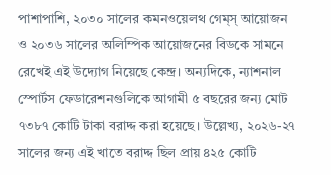পাশাপাশি, ২০৩০ সালের কমনওয়েলথ গেম্স্ আয়োজন ও ২০৩৬ সালের অলিম্পিক আয়োজনের বিডকে সামনে রেখেই এই উদ্যোগ নিয়েছে কেন্দ্র। অন্যদিকে, ন্যাশনাল স্পোর্টস ফেডারেশনগুলিকে আগামী ৫ বছরের জন্য মোট ৭৩৮৭ কোটি টাকা বরাদ্দ করা হয়েছে। উল্লেখ্য, ২০২৬-২৭ সালের জন্য এই খাতে বরাদ্দ ছিল প্রায় ৪২৫ কোটি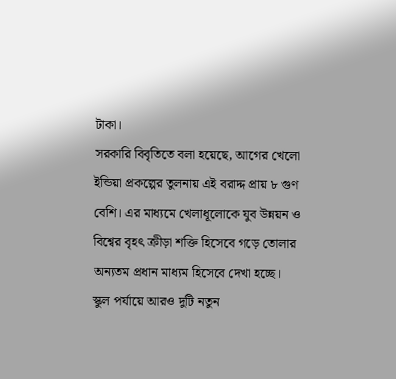টাকা।
সরকারি বিবৃতিতে বলা হয়েছে, আগের খেলো ইন্ডিয়া প্রকল্পের তুলনায় এই বরাদ্দ প্রায় ৮ গুণ বেশি। এর মাধ্যমে খেলাধূলোকে যুব উন্নয়ন ও বিশ্বের বৃহৎ ক্রীড়া শক্তি হিসেবে গড়ে তোলার অন্যতম প্রধান মাধ্যম হিসেবে দেখা হচ্ছে। স্কুল পর্যায়ে আরও দুটি নতুন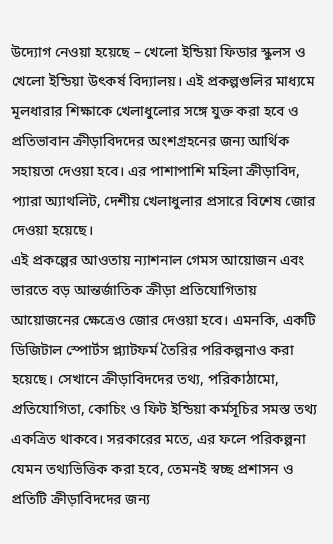উদ্যোগ নেওয়া হয়েছে – খেলো ইন্ডিয়া ফিডার স্কুলস ও খেলো ইন্ডিয়া উৎকর্ষ বিদ্যালয়। এই প্রকল্পগুলির মাধ্যমে মূলধারার শিক্ষাকে খেলাধুলোর সঙ্গে যুক্ত করা হবে ও প্রতিভাবান ক্রীড়াবিদদের অংশগ্রহনের জন্য আর্থিক সহায়তা দেওয়া হবে। এর পাশাপাশি মহিলা ক্রীড়াবিদ, প্যারা অ্যাথলিট, দেশীয় খেলাধুলার প্রসারে বিশেষ জোর দেওয়া হয়েছে।
এই প্রকল্পের আওতায় ন্যাশনাল গেমস আয়োজন এবং ভারতে বড় আন্তর্জাতিক ক্রীড়া প্রতিযোগিতায় আয়োজনের ক্ষেত্রেও জোর দেওয়া হবে। এমনকি, একটি ডিজিটাল স্পোর্টস প্ল্যাটফর্ম তৈরির পরিকল্পনাও করা হয়েছে। সেখানে ক্রীড়াবিদদের তথ্য, পরিকাঠামো, প্রতিযোগিতা, কোচিং ও ফিট ইন্ডিয়া কর্মসূচির সমস্ত তথ্য একত্রিত থাকবে। সরকারের মতে, এর ফলে পরিকল্পনা যেমন তথ্যভিত্তিক করা হবে, তেমনই স্বচ্ছ প্রশাসন ও প্রতিটি ক্রীড়াবিদদের জন্য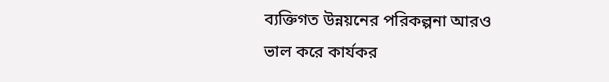ব্যক্তিগত উন্নয়নের পরিকল্পনা আরও ভাল করে কার্যকর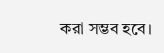করা সম্ভব হবে।